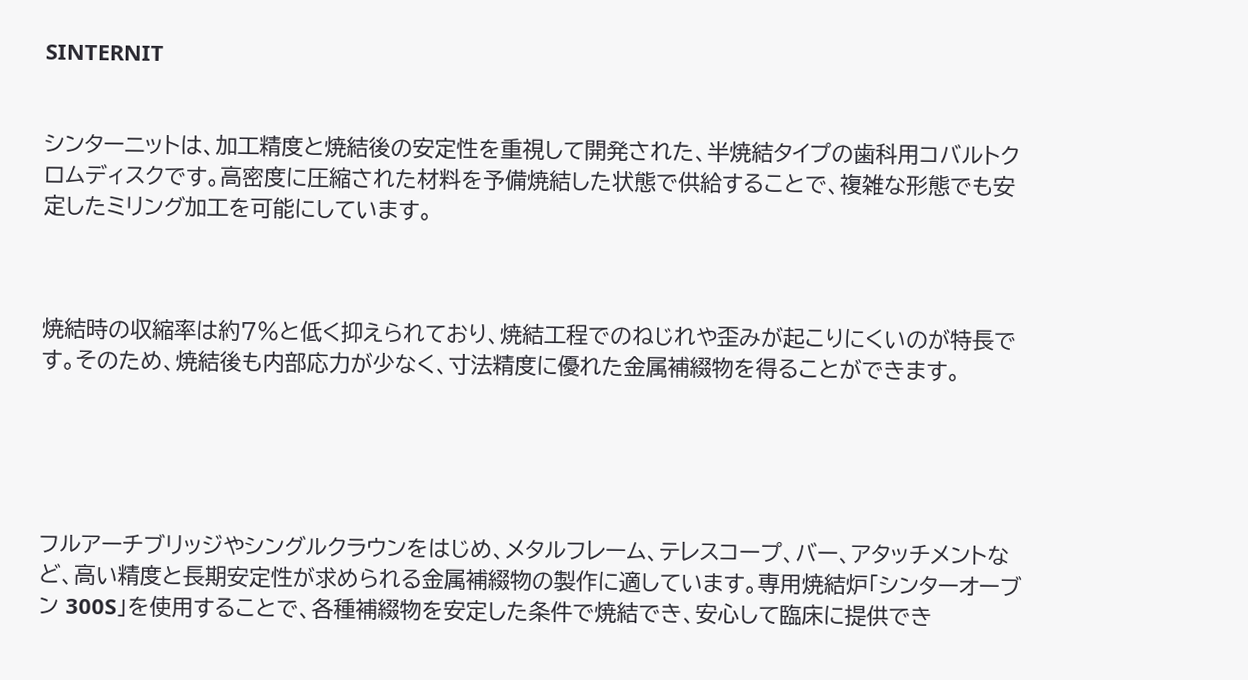SINTERNIT


シンターニットは、加工精度と焼結後の安定性を重視して開発された、半焼結タイプの歯科用コバルトクロムディスクです。高密度に圧縮された材料を予備焼結した状態で供給することで、複雑な形態でも安定したミリング加工を可能にしています。



焼結時の収縮率は約7%と低く抑えられており、焼結工程でのねじれや歪みが起こりにくいのが特長です。そのため、焼結後も内部応力が少なく、寸法精度に優れた金属補綴物を得ることができます。





フルアーチブリッジやシングルクラウンをはじめ、メタルフレーム、テレスコープ、バー、アタッチメントなど、高い精度と長期安定性が求められる金属補綴物の製作に適しています。専用焼結炉「シンターオーブン 300S」を使用することで、各種補綴物を安定した条件で焼結でき、安心して臨床に提供でき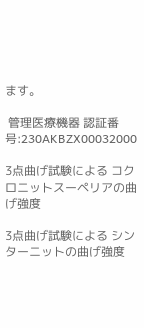ます。

 管理医療機器 認証番号:230AKBZX00032000

3点曲げ試験による コクロニットスーペリアの曲げ強度

3点曲げ試験による シンターニットの曲げ強度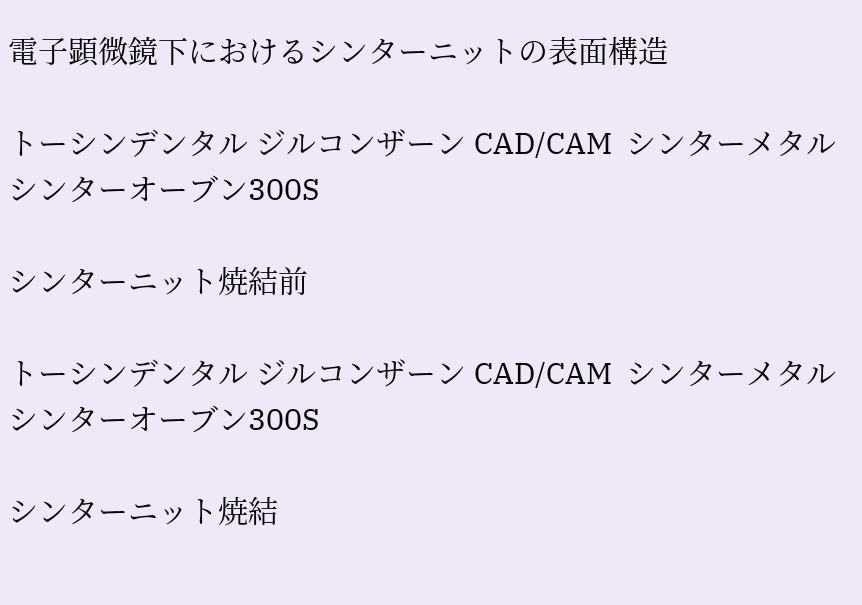電子顕微鏡下におけるシンターニットの表面構造

トーシンデンタル ジルコンザーン CAD/CAM  シンターメタル シンターオーブン300S

シンターニット焼結前

トーシンデンタル ジルコンザーン CAD/CAM  シンターメタル シンターオーブン300S

シンターニット焼結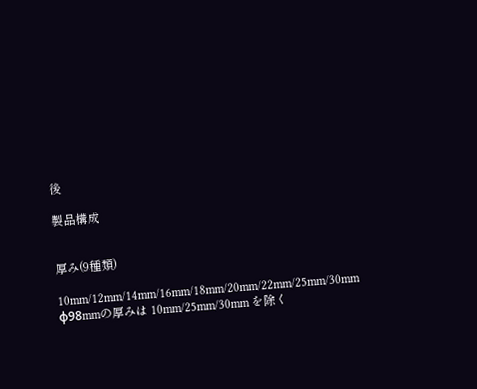後

製品構成


厚み(9種類)

10mm/12mm/14mm/16mm/18mm/20mm/22mm/25mm/30mm
φ98mmの厚みは 10mm/25mm/30mm を除く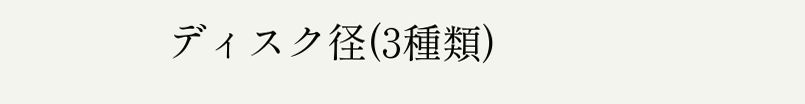ディスク径(3種類)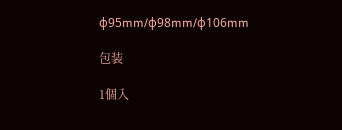φ95mm/φ98mm/φ106mm

包装

1個入